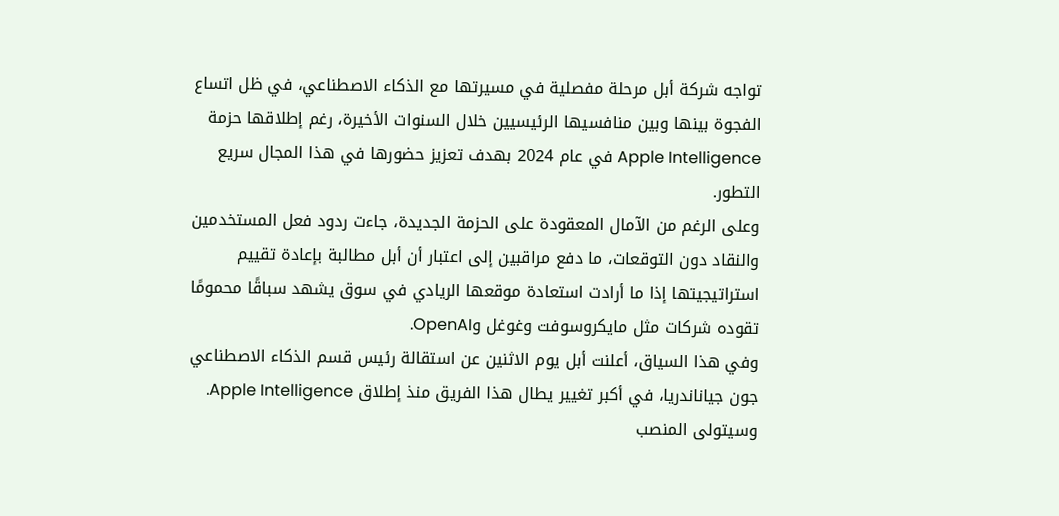تواجه شركة أبل مرحلة مفصلية في مسيرتها مع الذكاء الاصطناعي، في ظل اتساع الفجوة بينها وبين منافسيها الرئيسيين خلال السنوات الأخيرة، رغم إطلاقها حزمة Apple Intelligence في عام 2024 بهدف تعزيز حضورها في هذا المجال سريع التطور.
وعلى الرغم من الآمال المعقودة على الحزمة الجديدة، جاءت ردود فعل المستخدمين والنقاد دون التوقعات، ما دفع مراقبين إلى اعتبار أن أبل مطالبة بإعادة تقييم استراتيجيتها إذا ما أرادت استعادة موقعها الريادي في سوق يشهد سباقًا محمومًا تقوده شركات مثل مايكروسوفت وغوغل وOpenAI.
وفي هذا السياق، أعلنت أبل يوم الاثنين عن استقالة رئيس قسم الذكاء الاصطناعي جون جياناندريا، في أكبر تغيير يطال هذا الفريق منذ إطلاق Apple Intelligence. وسيتولى المنصب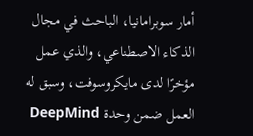أمار سوبرامانيا، الباحث في مجال الذكاء الاصطناعي، والذي عمل مؤخرًا لدى مايكروسوفت، وسبق له العمل ضمن وحدة DeepMind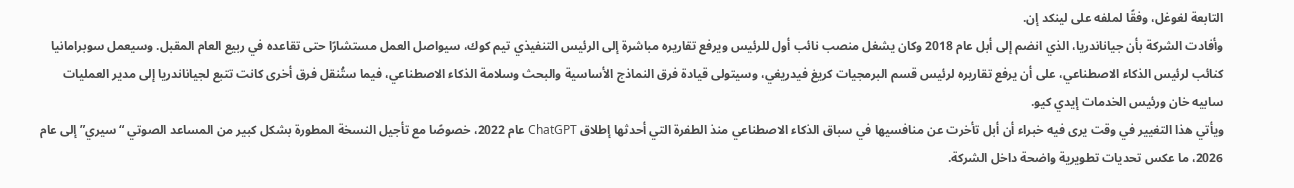التابعة لغوغل، وفقًا لملفه على لينكد إن.
وأفادت الشركة بأن جياناندريا، الذي انضم إلى أبل عام 2018 وكان يشغل منصب نائب أول للرئيس ويرفع تقاريره مباشرة إلى الرئيس التنفيذي تيم كوك، سيواصل العمل مستشارًا حتى تقاعده في ربيع العام المقبل. وسيعمل سوبرامانيا كنائب لرئيس الذكاء الاصطناعي، على أن يرفع تقاريره لرئيس قسم البرمجيات كريغ فيدريغي، وسيتولى قيادة فرق النماذج الأساسية والبحث وسلامة الذكاء الاصطناعي، فيما ستُنقل فرق أخرى كانت تتبع لجياناندريا إلى مدير العمليات سابيه خان ورئيس الخدمات إيدي كيو.
ويأتي هذا التغيير في وقت يرى فيه خبراء أن أبل تأخرت عن منافسيها في سباق الذكاء الاصطناعي منذ الطفرة التي أحدثها إطلاق ChatGPT عام 2022، خصوصًا مع تأجيل النسخة المطورة بشكل كبير من المساعد الصوتي “سيري” إلى عام 2026، ما عكس تحديات تطويرية واضحة داخل الشركة.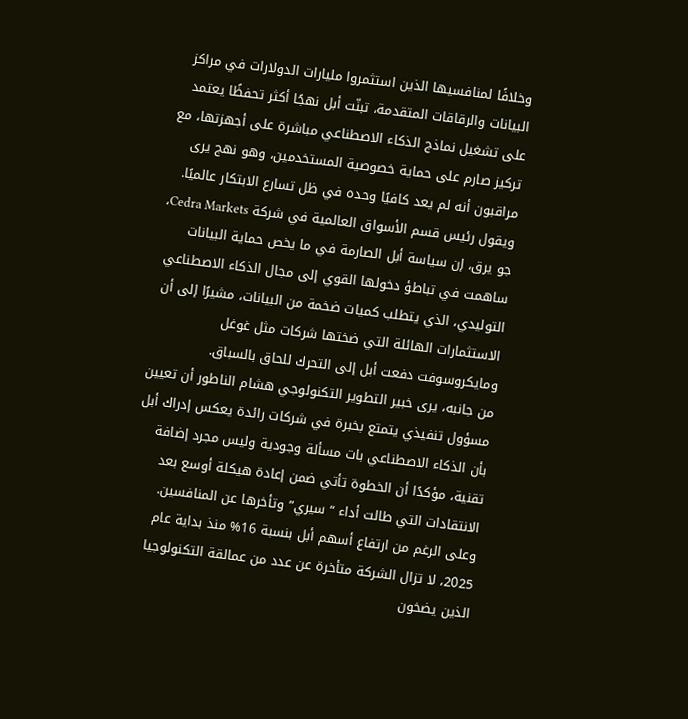وخلافًا لمنافسيها الذين استثمروا مليارات الدولارات في مراكز البيانات والرقاقات المتقدمة، تبنّت أبل نهجًا أكثر تحفظًا يعتمد على تشغيل نماذج الذكاء الاصطناعي مباشرة على أجهزتها، مع تركيز صارم على حماية خصوصية المستخدمين، وهو نهج يرى مراقبون أنه لم يعد كافيًا وحده في ظل تسارع الابتكار عالميًا.
ويقول رئيس قسم الأسواق العالمية في شركة Cedra Markets، جو يرق، إن سياسة أبل الصارمة في ما يخص حماية البيانات ساهمت في تباطؤ دخولها القوي إلى مجال الذكاء الاصطناعي التوليدي، الذي يتطلب كميات ضخمة من البيانات، مشيرًا إلى أن الاستثمارات الهائلة التي ضختها شركات مثل غوغل ومايكروسوفت دفعت أبل إلى التحرك للحاق بالسباق.
من جانبه، يرى خبير التطوير التكنولوجي هشام الناطور أن تعيين مسؤول تنفيذي يتمتع بخبرة في شركات رائدة يعكس إدراك أبل بأن الذكاء الاصطناعي بات مسألة وجودية وليس مجرد إضافة تقنية، مؤكدًا أن الخطوة تأتي ضمن إعادة هيكلة أوسع بعد الانتقادات التي طالت أداء “سيري” وتأخرها عن المنافسين.
وعلى الرغم من ارتفاع أسهم أبل بنسبة 16% منذ بداية عام 2025، لا تزال الشركة متأخرة عن عدد من عمالقة التكنولوجيا الذين يضخون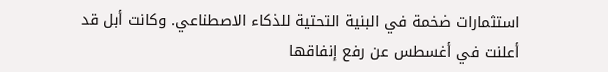استثمارات ضخمة في البنية التحتية للذكاء الاصطناعي. وكانت أبل قد أعلنت في أغسطس عن رفع إنفاقها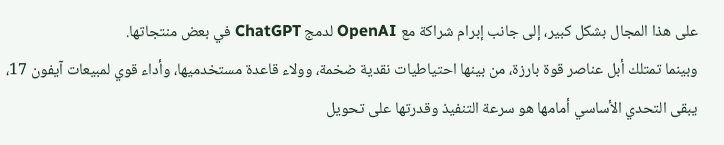على هذا المجال بشكل كبير، إلى جانب إبرام شراكة مع OpenAI لدمج ChatGPT في بعض منتجاتها.
وبينما تمتلك أبل عناصر قوة بارزة، من بينها احتياطيات نقدية ضخمة، وولاء قاعدة مستخدميها، وأداء قوي لمبيعات آيفون 17، يبقى التحدي الأساسي أمامها هو سرعة التنفيذ وقدرتها على تحويل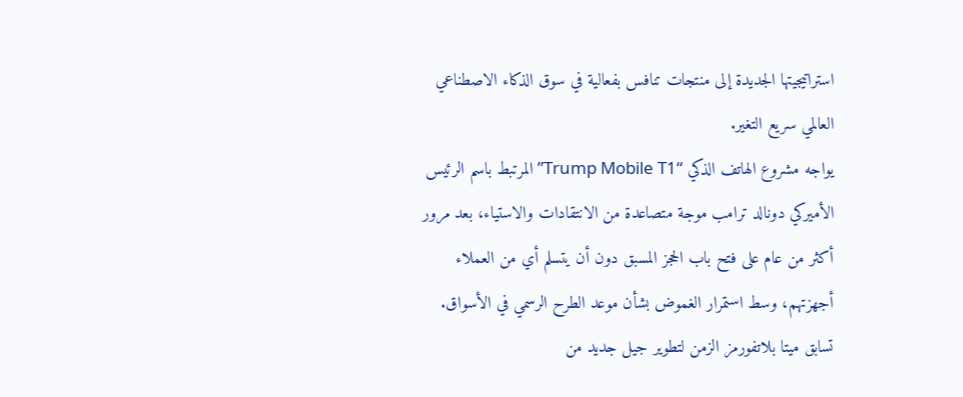استراتيجيتها الجديدة إلى منتجات تنافس بفعالية في سوق الذكاء الاصطناعي العالمي سريع التغير.
يواجه مشروع الهاتف الذكي “Trump Mobile T1” المرتبط باسم الرئيس الأميركي دونالد ترامب موجة متصاعدة من الانتقادات والاستياء، بعد مرور أكثر من عام على فتح باب الحجز المسبق دون أن يتسلم أي من العملاء أجهزتهم، وسط استمرار الغموض بشأن موعد الطرح الرسمي في الأسواق.
تسابق ميتا بلاتفورمز الزمن لتطوير جيل جديد من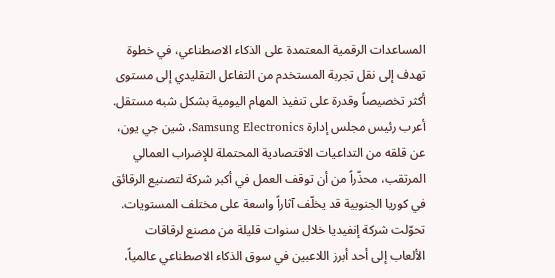المساعدات الرقمية المعتمدة على الذكاء الاصطناعي، في خطوة تهدف إلى نقل تجربة المستخدم من التفاعل التقليدي إلى مستوى أكثر تخصيصاً وقدرة على تنفيذ المهام اليومية بشكل شبه مستقل.
أعرب رئيس مجلس إدارة Samsung Electronics، شين جي يون، عن قلقه من التداعيات الاقتصادية المحتملة للإضراب العمالي المرتقب، محذّراً من أن توقف العمل في أكبر شركة لتصنيع الرقائق في كوريا الجنوبية قد يخلّف آثاراً واسعة على مختلف المستويات.
تحوّلت شركة إنفيديا خلال سنوات قليلة من مصنع لرقاقات الألعاب إلى أحد أبرز اللاعبين في سوق الذكاء الاصطناعي عالمياً،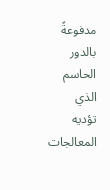مدفوعةً بالدور الحاسم الذي تؤديه المعالجات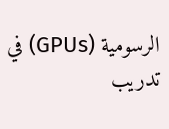الرسومية (GPUs) في تدريب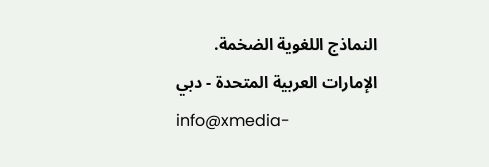النماذج اللغوية الضخمة.
الإمارات العربية المتحدة - دبي
info@xmedia-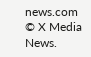news.com
© X Media News.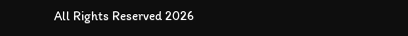All Rights Reserved 2026